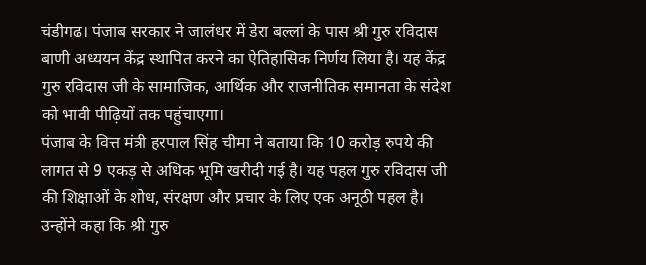चंडीगढ। पंजाब सरकार ने जालंधर में डेरा बल्लां के पास श्री गुरु रविदास बाणी अध्ययन केंद्र स्थापित करने का ऐतिहासिक निर्णय लिया है। यह केंद्र गुरु रविदास जी के सामाजिक, आर्थिक और राजनीतिक समानता के संदेश को भावी पीढ़ियों तक पहुंचाएगा।
पंजाब के वित्त मंत्री हरपाल सिंह चीमा ने बताया कि 10 करोड़ रुपये की लागत से 9 एकड़ से अधिक भूमि खरीदी गई है। यह पहल गुरु रविदास जी की शिक्षाओं के शोध, संरक्षण और प्रचार के लिए एक अनूठी पहल है। उन्होंने कहा कि श्री गुरु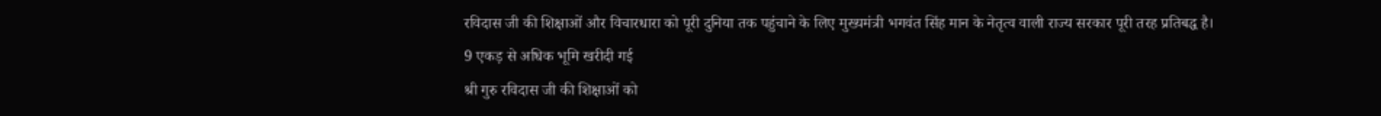रविदास जी की शिक्षाओं और विचारधारा को पूरी दुनिया तक पहुंचाने के लिए मुख्यमंत्री भगवंत सिंह मान के नेतृत्व वाली राज्य सरकार पूरी तरह प्रतिबद्ध है।
9 एकड़ से अधिक भूमि खरीदी गई
श्री गुरु रविदास जी की शिक्षाओं को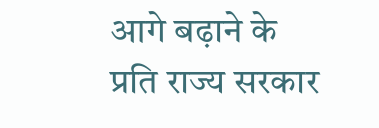आगे बढ़ाने के प्रति राज्य सरकार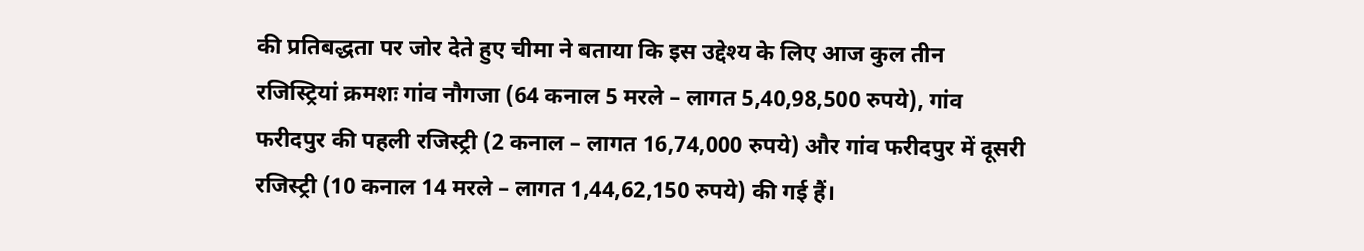की प्रतिबद्धता पर जोर देते हुए चीमा ने बताया कि इस उद्देश्य के लिए आज कुल तीन रजिस्ट्रियां क्रमशः गांव नौगजा (64 कनाल 5 मरले – लागत 5,40,98,500 रुपये), गांव फरीदपुर की पहली रजिस्ट्री (2 कनाल – लागत 16,74,000 रुपये) और गांव फरीदपुर में दूसरी रजिस्ट्री (10 कनाल 14 मरले – लागत 1,44,62,150 रुपये) की गई हैं।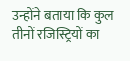उन्होंने बताया कि कुल तीनों रजिस्ट्रियों का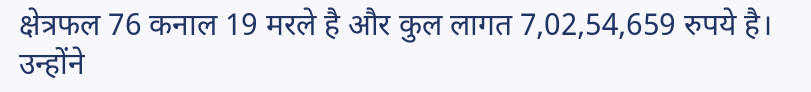क्षेत्रफल 76 कनाल 19 मरले है और कुल लागत 7,02,54,659 रुपये है।
उन्होंने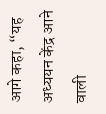आगे कहा, “यह अध्ययन केंद्र आने वाली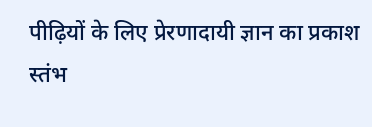पीढ़ियों के लिए प्रेरणादायी ज्ञान का प्रकाश स्तंभ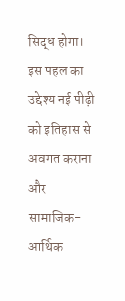सिद्ध होगा। इस पहल का उद्देश्य नई पीढ़ी को इतिहास से अवगत कराना और सामाजिक-आर्थिक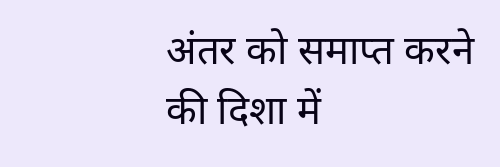अंतर को समाप्त करने की दिशा में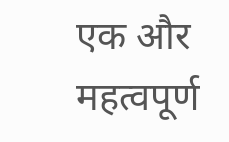एक और महत्वपूर्ण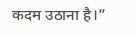कदम उठाना है।”